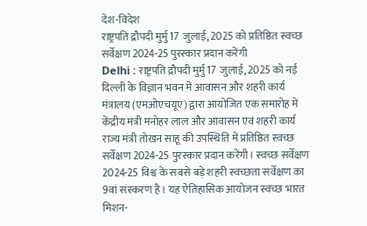देश-विदेश
राष्ट्रपति द्रौपदी मुर्मु 17 जुलाई, 2025 को प्रतिष्ठित स्वच्छ सर्वेक्षण 2024-25 पुरस्कार प्रदान करेंगी
Delhi : राष्ट्रपति द्रौपदी मुर्मु 17 जुलाई, 2025 को नई दिल्ली के विज्ञान भवन में आवासन और शहरी कार्य मंत्रालय (एमओएचयूए) द्वारा आयोजित एक समारोह में केंद्रीय मंत्री मनोहर लाल और आवासन एवं शहरी कार्य राज्य मंत्री तोखन साहू की उपस्थिति में प्रतिष्ठित स्वच्छ सर्वेक्षण 2024-25 पुरस्कार प्रदान करेंगी। स्वच्छ सर्वेक्षण 2024-25 विश्व के सबसे बड़े शहरी स्वच्छता सर्वेक्षण का 9वां संस्करण है। यह ऐतिहासिक आयोजन स्वच्छ भारत मिशन-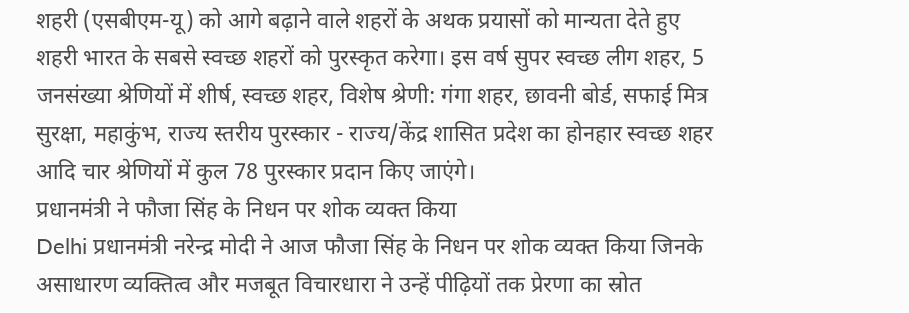शहरी (एसबीएम-यू) को आगे बढ़ाने वाले शहरों के अथक प्रयासों को मान्यता देते हुए शहरी भारत के सबसे स्वच्छ शहरों को पुरस्कृत करेगा। इस वर्ष सुपर स्वच्छ लीग शहर, 5 जनसंख्या श्रेणियों में शीर्ष, स्वच्छ शहर, विशेष श्रेणी: गंगा शहर, छावनी बोर्ड, सफाई मित्र सुरक्षा, महाकुंभ, राज्य स्तरीय पुरस्कार - राज्य/केंद्र शासित प्रदेश का होनहार स्वच्छ शहर आदि चार श्रेणियों में कुल 78 पुरस्कार प्रदान किए जाएंगे।
प्रधानमंत्री ने फौजा सिंह के निधन पर शोक व्यक्त किया
Delhi प्रधानमंत्री नरेन्द्र मोदी ने आज फौजा सिंह के निधन पर शोक व्यक्त किया जिनके असाधारण व्यक्तित्व और मजबूत विचारधारा ने उन्हें पीढ़ियों तक प्रेरणा का स्रोत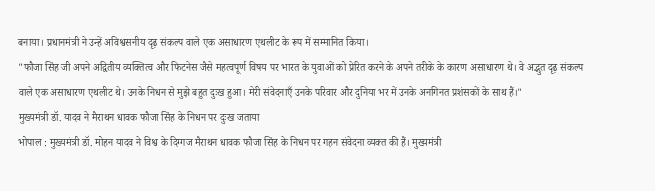बनाया। प्रधानमंत्री ने उन्हें अविश्वसनीय दृढ़ संकल्प वाले एक असाधारण एथलीट के रूप में सम्मानित किया।
"फौजा सिंह जी अपने अद्वितीय व्यक्तित्व और फिटनेस जैसे महत्वपूर्ण विषय पर भारत के युवाओं को प्रेरित करने के अपने तरीके के कारण असाधारण थे। वे अद्भुत दृढ़ संकल्प वाले एक असाधारण एथलीट थे। उनके निधन से मुझे बहुत दुःख हुआ। मेरी संवेदनाएँ उनके परिवार और दुनिया भर में उनके अनगिनत प्रशंसकों के साथ हैं।"
मुख्यमंत्री डॉ. यादव ने मैराथन धावक फौजा सिंह के निधन पर दुःख जताया
भोपाल : मुख्यमंत्री डॉ. मोहन यादव ने विश्व के दिग्गज मैराथन धावक फौजा सिंह के निधन पर गहन संवेदना व्यक्त की हैं। मुख्यमंत्री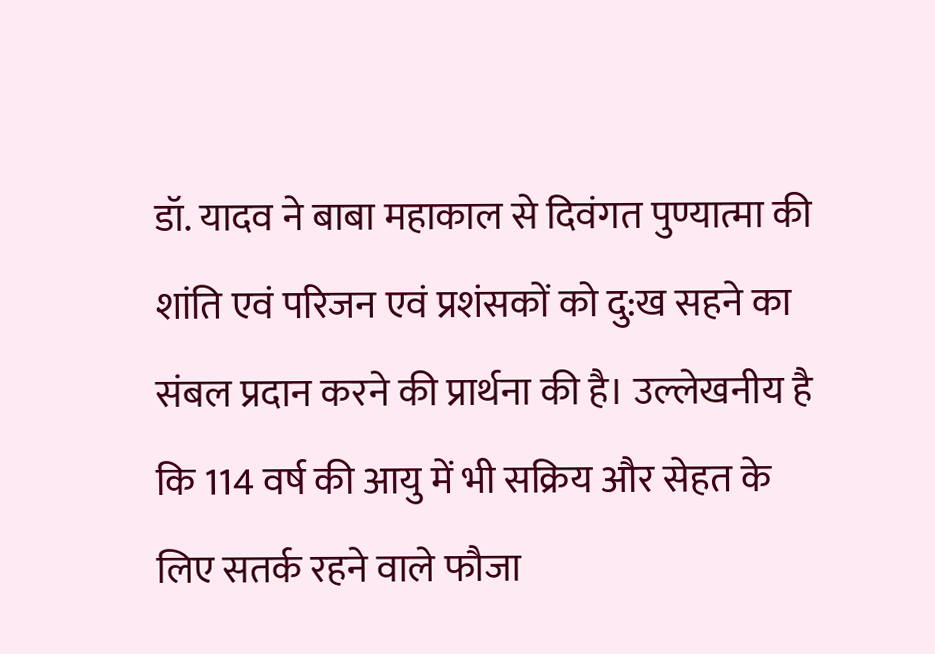डॉ. यादव ने बाबा महाकाल से दिवंगत पुण्यात्मा की शांति एवं परिजन एवं प्रशंसकों को दु:ख सहने का संबल प्रदान करने की प्रार्थना की है। उल्लेखनीय है कि 114 वर्ष की आयु में भी सक्रिय और सेहत के लिए सतर्क रहने वाले फौजा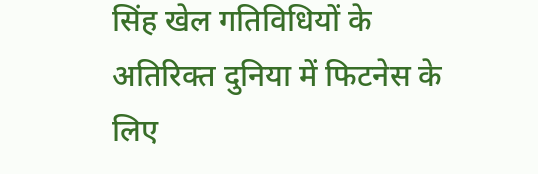सिंह खेल गतिविधियों के अतिरिक्त दुनिया में फिटनेस के लिए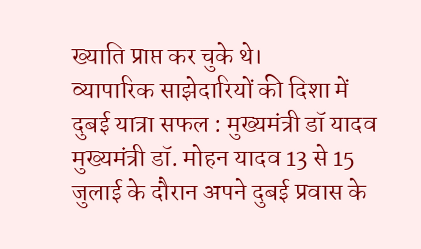ख्याति प्राप्त कर चुके थे।
व्यापारिक साझेदारियों की दिशा में दुबई यात्रा सफल : मुख्यमंत्री डॉ यादव
मुख्यमंत्री डॉ. मोहन यादव 13 से 15 जुलाई के दौरान अपने दुबई प्रवास के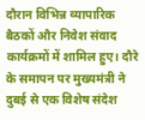दौरान विभिन्न व्यापारिक बैठकों और निवेश संवाद कार्यक्रमों में शामिल हुए। दौरे के समापन पर मुख्यमंत्री ने दुबई से एक विशेष संदेश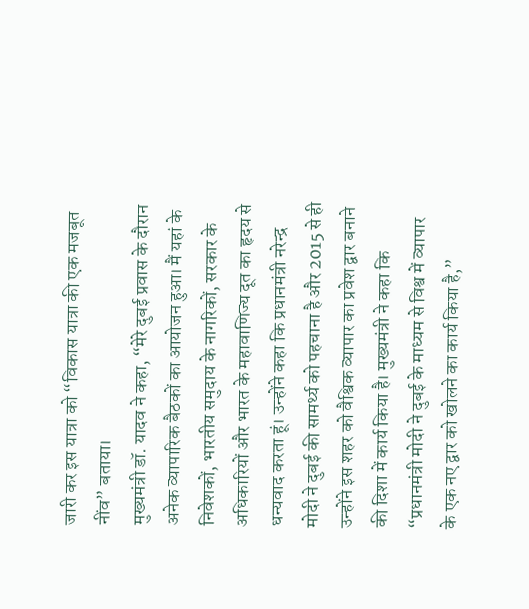जारी कर इस यात्रा को “विकास यात्रा की एक मजबूत नींव” बताया।
मुख्यमंत्री डॉ. यादव ने कहा, “मेरे दुबई प्रवास के दौरान अनेक व्यापारिक बैठकों का आयोजन हुआ। मैं यहां के निवेशकों, भारतीय समुदाय के नागरिकों, सरकार के अधिकारियों और भारत के महावाणिज्य दूत का हृदय से धन्यवाद करता हूं। उन्होंने कहा कि प्रधानमंत्री नरेन्द्र मोदी ने दुबई की सामर्थ्य को पहचाना है और 2015 से ही उन्होंने इस शहर को वैश्विक व्यापार का प्रवेश द्वार बनाने की दिशा में कार्य किया है। मुख्यमंत्री ने कहा कि “प्रधानमंत्री मोदी ने दुबई के माध्यम से विश्व में व्यापार के एक नए द्वार को खोलने का कार्य किया है,”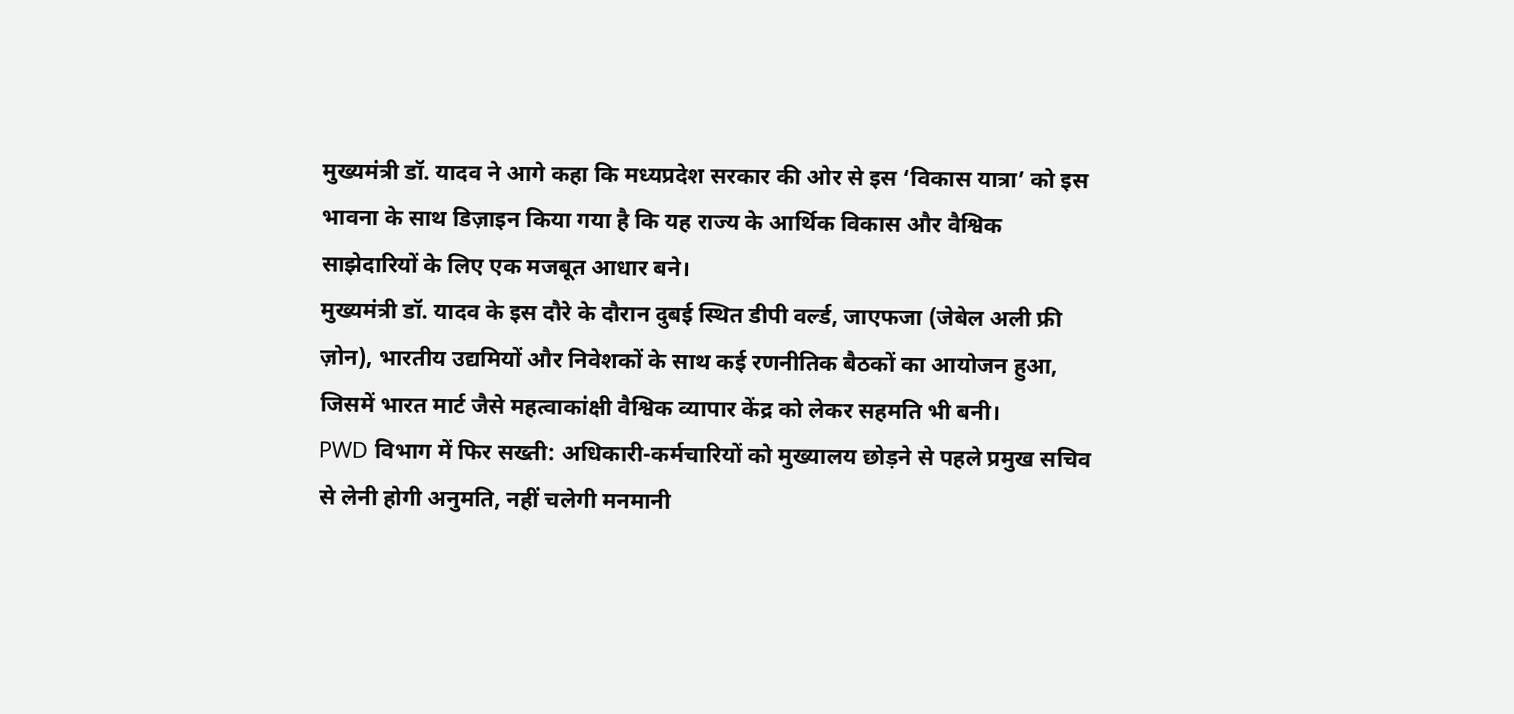मुख्यमंत्री डॉ. यादव ने आगे कहा कि मध्यप्रदेश सरकार की ओर से इस ‘विकास यात्रा’ को इस भावना के साथ डिज़ाइन किया गया है कि यह राज्य के आर्थिक विकास और वैश्विक साझेदारियों के लिए एक मजबूत आधार बने।
मुख्यमंत्री डॉ. यादव के इस दौरे के दौरान दुबई स्थित डीपी वर्ल्ड, जाएफजा (जेबेल अली फ्री ज़ोन), भारतीय उद्यमियों और निवेशकों के साथ कई रणनीतिक बैठकों का आयोजन हुआ, जिसमें भारत मार्ट जैसे महत्वाकांक्षी वैश्विक व्यापार केंद्र को लेकर सहमति भी बनी।
PWD विभाग में फिर सख्ती: अधिकारी-कर्मचारियों को मुख्यालय छोड़ने से पहले प्रमुख सचिव से लेनी होगी अनुमति, नहीं चलेगी मनमानी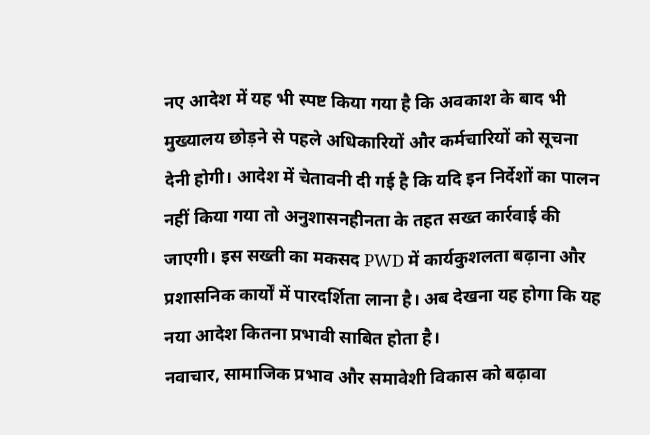नए आदेश में यह भी स्पष्ट किया गया है कि अवकाश के बाद भी मुख्यालय छोड़ने से पहले अधिकारियों और कर्मचारियों को सूचना देनी होगी। आदेश में चेतावनी दी गई है कि यदि इन निर्देशों का पालन नहीं किया गया तो अनुशासनहीनता के तहत सख्त कार्रवाई की जाएगी। इस सख्ती का मकसद PWD में कार्यकुशलता बढ़ाना और प्रशासनिक कार्यों में पारदर्शिता लाना है। अब देखना यह होगा कि यह नया आदेश कितना प्रभावी साबित होता है।
नवाचार, सामाजिक प्रभाव और समावेशी विकास को बढ़ावा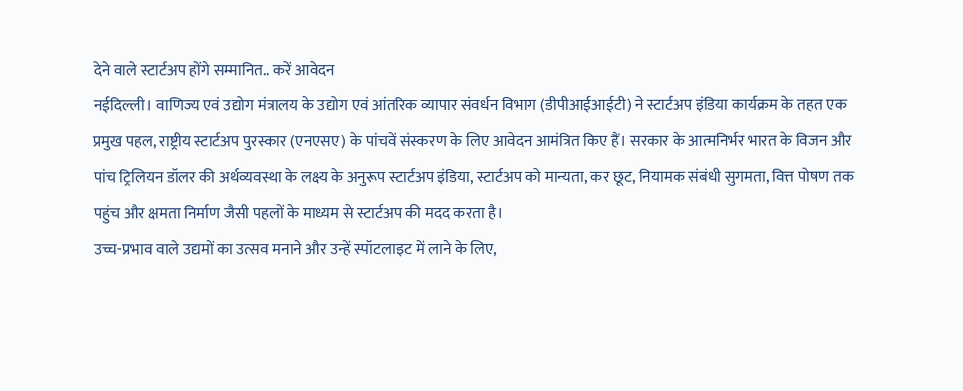देने वाले स्टार्टअप होंगे सम्मानित.. करें आवेदन
नईदिल्ली। वाणिज्य एवं उद्योग मंत्रालय के उद्योग एवं आंतरिक व्यापार संवर्धन विभाग (डीपीआईआईटी) ने स्टार्टअप इंडिया कार्यक्रम के तहत एक प्रमुख पहल, राष्ट्रीय स्टार्टअप पुरस्कार (एनएसए) के पांचवें संस्करण के लिए आवेदन आमंत्रित किए हैं। सरकार के आत्मनिर्भर भारत के विजन और पांच ट्रिलियन डॉलर की अर्थव्यवस्था के लक्ष्य के अनुरूप स्टार्टअप इंडिया, स्टार्टअप को मान्यता, कर छूट, नियामक संबंधी सुगमता, वित्त पोषण तक पहुंच और क्षमता निर्माण जैसी पहलों के माध्यम से स्टार्टअप की मदद करता है।
उच्च-प्रभाव वाले उद्यमों का उत्सव मनाने और उन्हें स्पॉटलाइट में लाने के लिए,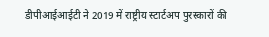डीपीआईआईटी ने 2019 में राष्ट्रीय स्टार्टअप पुरस्कारों की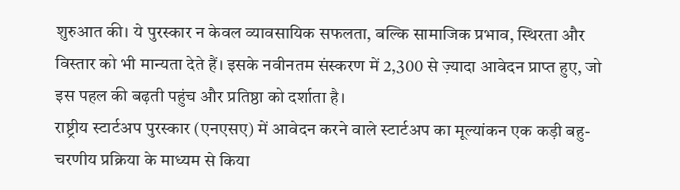शुरुआत की। ये पुरस्कार न केवल व्यावसायिक सफलता, बल्कि सामाजिक प्रभाव, स्थिरता और विस्तार को भी मान्यता देते हैं। इसके नवीनतम संस्करण में 2,300 से ज़्यादा आवेदन प्राप्त हुए, जो इस पहल की बढ़ती पहुंच और प्रतिष्ठा को दर्शाता है।
राष्ट्रीय स्टार्टअप पुरस्कार (एनएसए) में आवेदन करने वाले स्टार्टअप का मूल्यांकन एक कड़ी बहु-चरणीय प्रक्रिया के माध्यम से किया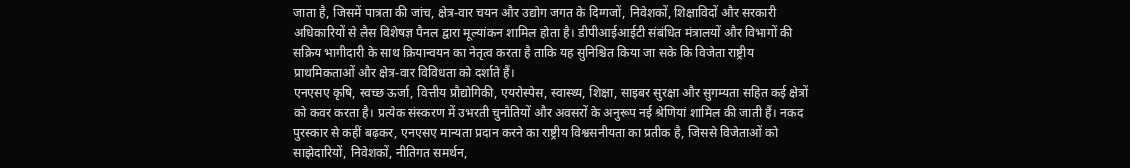जाता है, जिसमें पात्रता की जांच, क्षेत्र-वार चयन और उद्योग जगत के दिग्गजों, निवेशकों, शिक्षाविदों और सरकारी अधिकारियों से लैस विशेषज्ञ पैनल द्वारा मूल्यांकन शामिल होता है। डीपीआईआईटी संबंधित मंत्रालयों और विभागों की सक्रिय भागीदारी के साथ क्रियान्वयन का नेतृत्व करता है ताकि यह सुनिश्चित किया जा सके कि विजेता राष्ट्रीय प्राथमिकताओं और क्षेत्र-वार विविधता को दर्शाते हैं।
एनएसए कृषि, स्वच्छ ऊर्जा, वित्तीय प्रौद्योगिकी, एयरोस्पेस, स्वास्थ्य, शिक्षा, साइबर सुरक्षा और सुगम्यता सहित कई क्षेत्रों को कवर करता है। प्रत्येक संस्करण में उभरती चुनौतियों और अवसरों के अनुरूप नई श्रेणियां शामिल की जाती हैं। नकद पुरस्कार से कहीं बढ़कर, एनएसए मान्यता प्रदान करने का राष्ट्रीय विश्वसनीयता का प्रतीक है, जिससे विजेताओं को साझेदारियों, निवेशकों, नीतिगत समर्थन,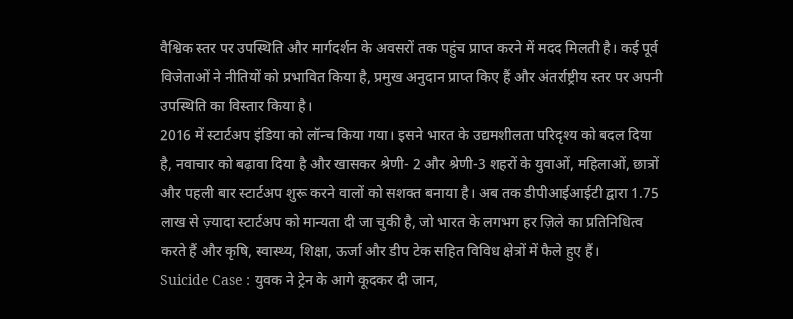वैश्विक स्तर पर उपस्थिति और मार्गदर्शन के अवसरों तक पहुंच प्राप्त करने में मदद मिलती है। कई पूर्व विजेताओं ने नीतियों को प्रभावित किया है, प्रमुख अनुदान प्राप्त किए हैं और अंतर्राष्ट्रीय स्तर पर अपनी उपस्थिति का विस्तार किया है।
2016 में स्टार्टअप इंडिया को लॉन्च किया गया। इसने भारत के उद्यमशीलता परिदृश्य को बदल दिया है, नवाचार को बढ़ावा दिया है और खासकर श्रेणी- 2 और श्रेणी-3 शहरों के युवाओं, महिलाओं, छात्रों और पहली बार स्टार्टअप शुरू करने वालों को सशक्त बनाया है। अब तक डीपीआईआईटी द्वारा 1.75 लाख से ज़्यादा स्टार्टअप को मान्यता दी जा चुकी है, जो भारत के लगभग हर ज़िले का प्रतिनिधित्व करते हैं और कृषि, स्वास्थ्य, शिक्षा, ऊर्जा और डीप टेक सहित विविध क्षेत्रों में फैले हुए हैं।
Suicide Case : युवक ने ट्रेन के आगे कूदकर दी जान,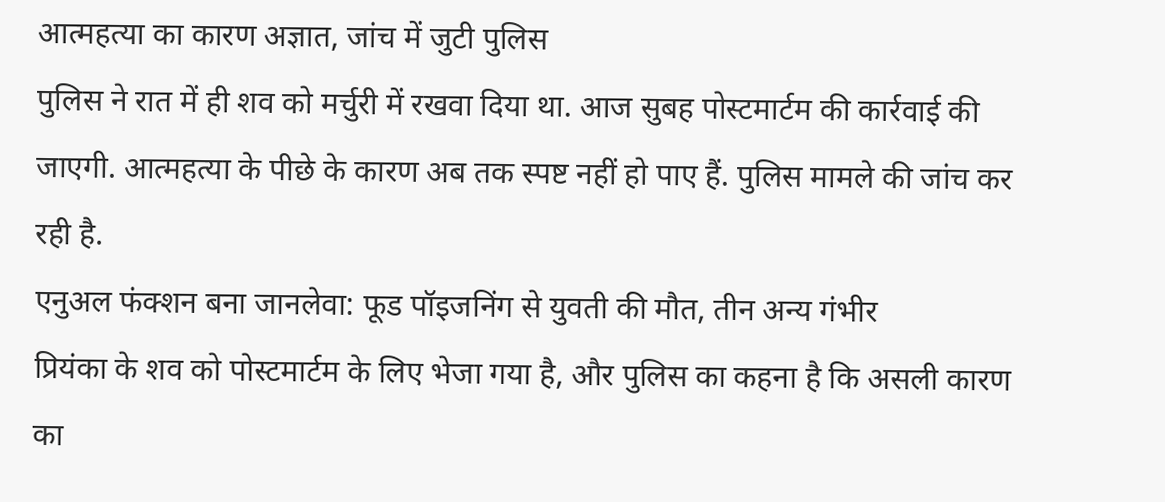आत्महत्या का कारण अज्ञात, जांच में जुटी पुलिस
पुलिस ने रात में ही शव को मर्चुरी में रखवा दिया था. आज सुबह पोस्टमार्टम की कार्रवाई की जाएगी. आत्महत्या के पीछे के कारण अब तक स्पष्ट नहीं हो पाए हैं. पुलिस मामले की जांच कर रही है.
एनुअल फंक्शन बना जानलेवा: फूड पॉइजनिंग से युवती की मौत, तीन अन्य गंभीर
प्रियंका के शव को पोस्टमार्टम के लिए भेजा गया है, और पुलिस का कहना है कि असली कारण का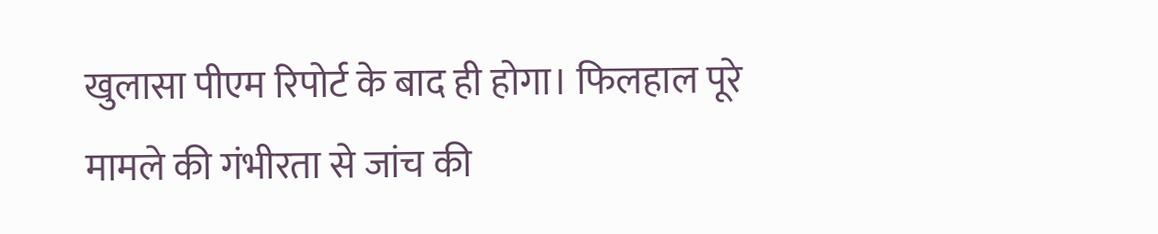खुलासा पीएम रिपोर्ट के बाद ही होगा। फिलहाल पूरे मामले की गंभीरता से जांच की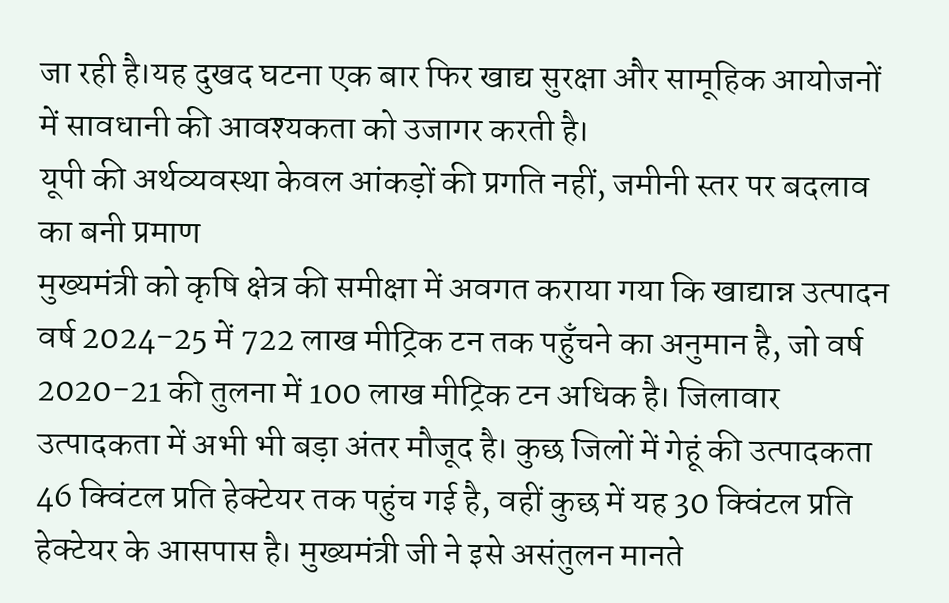जा रही है।यह दुखद घटना एक बार फिर खाद्य सुरक्षा और सामूहिक आयोजनों में सावधानी की आवश्यकता को उजागर करती है।
यूपी की अर्थव्यवस्था केवल आंकड़ों की प्रगति नहीं, जमीनी स्तर पर बदलाव का बनी प्रमाण
मुख्यमंत्री को कृषि क्षेत्र की समीक्षा में अवगत कराया गया कि खाद्यान्न उत्पादन वर्ष 2024-25 में 722 लाख मीट्रिक टन तक पहुँचने का अनुमान है, जो वर्ष 2020-21 की तुलना में 100 लाख मीट्रिक टन अधिक है। जिलावार उत्पादकता में अभी भी बड़ा अंतर मौजूद है। कुछ जिलों में गेहूं की उत्पादकता 46 क्विंटल प्रति हेक्टेयर तक पहुंच गई है, वहीं कुछ में यह 30 क्विंटल प्रति हेक्टेयर के आसपास है। मुख्यमंत्री जी ने इसे असंतुलन मानते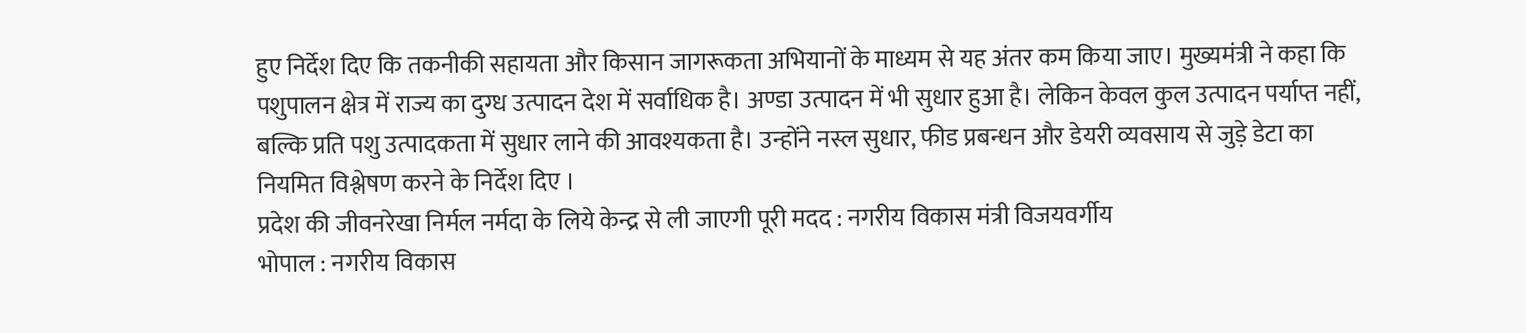हुए निर्देश दिए कि तकनीकी सहायता और किसान जागरूकता अभियानों के माध्यम से यह अंतर कम किया जाए। मुख्यमंत्री ने कहा कि पशुपालन क्षेत्र में राज्य का दुग्ध उत्पादन देश में सर्वाधिक है। अण्डा उत्पादन में भी सुधार हुआ है। लेकिन केवल कुल उत्पादन पर्याप्त नहीं, बल्कि प्रति पशु उत्पादकता में सुधार लाने की आवश्यकता है। उन्होंने नस्ल सुधार, फीड प्रबन्धन और डेयरी व्यवसाय से जुड़े डेटा का नियमित विश्लेषण करने के निर्देश दिए ।
प्रदेश की जीवनरेखा निर्मल नर्मदा के लिये केन्द्र से ली जाएगी पूरी मदद : नगरीय विकास मंत्री विजयवर्गीय
भोपाल : नगरीय विकास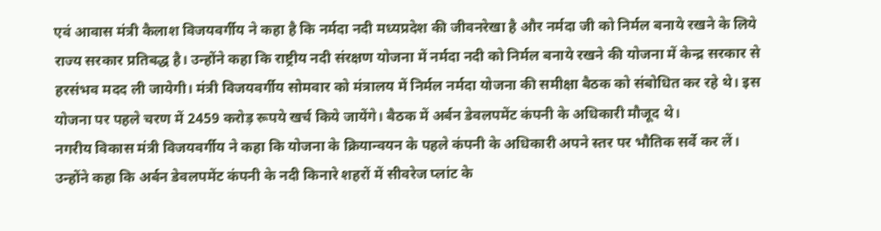एवं आवास मंत्री कैलाश विजयवर्गीय ने कहा है कि नर्मदा नदी मध्यप्रदेश की जीवनरेखा है और नर्मदा जी को निर्मल बनाये रखने के लिये राज्य सरकार प्रतिबद्ध है। उन्होंने कहा कि राष्ट्रीय नदी संरक्षण योजना में नर्मदा नदी को निर्मल बनाये रखने की योजना में केन्द्र सरकार से हरसंभव मदद ली जायेगी। मंत्री विजयवर्गीय सोमवार को मंत्रालय में निर्मल नर्मदा योजना की समीक्षा बैठक को संबोधित कर रहे थे। इस योजना पर पहले चरण में 2459 करोड़ रूपये खर्च किये जायेंगे। बैठक में अर्बन डेवलपमेंट कंपनी के अधिकारी मौजूद थे।
नगरीय विकास मंत्री विजयवर्गीय ने कहा कि योजना के क्रियान्वयन के पहले कंपनी के अधिकारी अपने स्तर पर भौतिक सर्वे कर लें। उन्होंने कहा कि अर्बन डेवलपमेंट कंपनी के नदी किनारे शहरों में सीवरेज प्लांट के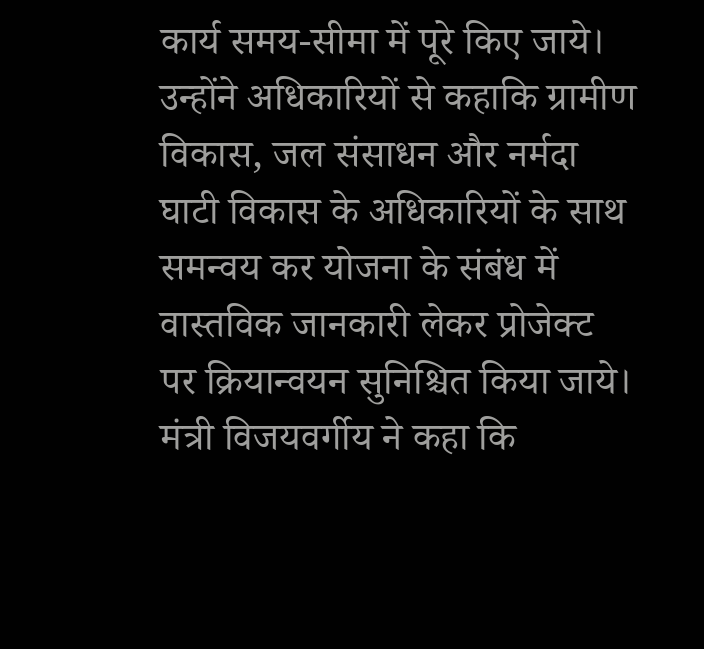कार्य समय-सीमा में पूरे किए जाये। उन्होंने अधिकारियों से कहाकि ग्रामीण विकास, जल संसाधन और नर्मदा घाटी विकास के अधिकारियों के साथ समन्वय कर योजना के संबंध में वास्तविक जानकारी लेकर प्रोजेक्ट पर क्रियान्वयन सुनिश्चित किया जाये। मंत्री विजयवर्गीय ने कहा कि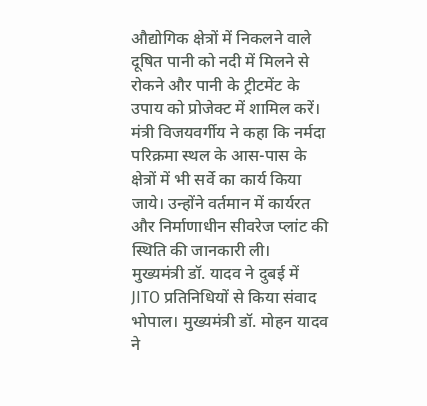औद्योगिक क्षेत्रों में निकलने वाले दूषित पानी को नदी में मिलने से रोकने और पानी के ट्रीटमेंट के उपाय को प्रोजेक्ट में शामिल करें। मंत्री विजयवर्गीय ने कहा कि नर्मदा परिक्रमा स्थल के आस-पास के क्षेत्रों में भी सर्वे का कार्य किया जाये। उन्होंने वर्तमान में कार्यरत और निर्माणाधीन सीवरेज प्लांट की स्थिति की जानकारी ली।
मुख्यमंत्री डॉ. यादव ने दुबई में JITO प्रतिनिधियों से किया संवाद
भोपाल। मुख्यमंत्री डॉ. मोहन यादव ने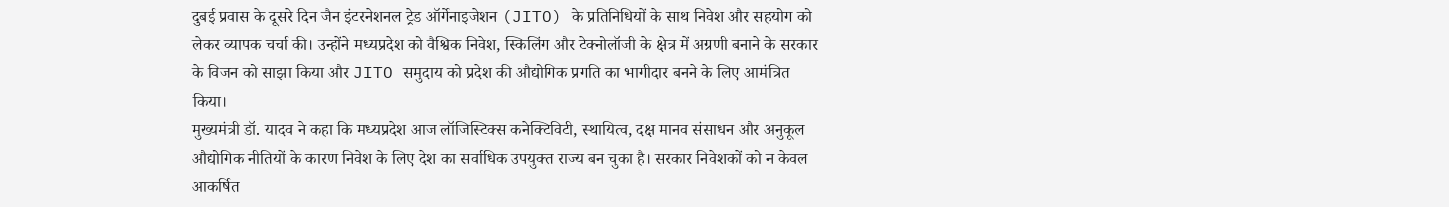दुबई प्रवास के दूसरे दिन जैन इंटरनेशनल ट्रेड ऑर्गेनाइजेशन (JITO) के प्रतिनिधियों के साथ निवेश और सहयोग को लेकर व्यापक चर्चा की। उन्होंने मध्यप्रदेश को वैश्विक निवेश, स्किलिंग और टेक्नोलॉजी के क्षेत्र में अग्रणी बनाने के सरकार के विजन को साझा किया और JITO समुदाय को प्रदेश की औद्योगिक प्रगति का भागीदार बनने के लिए आमंत्रित किया।
मुख्यमंत्री डॉ. यादव ने कहा कि मध्यप्रदेश आज लॉजिस्टिक्स कनेक्टिविटी, स्थायित्व, दक्ष मानव संसाधन और अनुकूल औद्योगिक नीतियों के कारण निवेश के लिए देश का सर्वाधिक उपयुक्त राज्य बन चुका है। सरकार निवेशकों को न केवल आकर्षित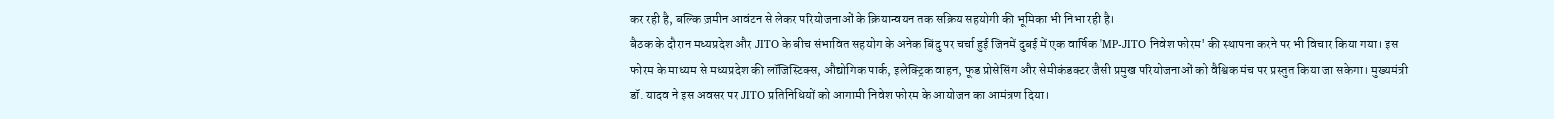कर रही है, बल्कि ज़मीन आवंटन से लेकर परियोजनाओं के क्रियान्वयन तक सक्रिय सहयोगी की भूमिका भी निभा रही है।
बैठक के दौरान मध्यप्रदेश और JITO के बीच संभावित सहयोग के अनेक बिंदु पर चर्चा हुई जिनमें दुबई में एक वार्षिक 'MP-JITO निवेश फोरम' की स्थापना करने पर भी विचार किया गया। इस फोरम के माध्यम से मध्यप्रदेश की लॉजिस्टिक्स, औद्योगिक पार्क, इलेक्ट्रिक वाहन, फूड प्रोसेसिंग और सेमीकंडक्टर जैसी प्रमुख परियोजनाओं को वैश्विक मंच पर प्रस्तुत किया जा सकेगा। मुख्यमंत्री डॉ. यादव ने इस अवसर पर JITO प्रतिनिधियों को आगामी निवेश फोरम के आयोजन का आमंत्रण दिया।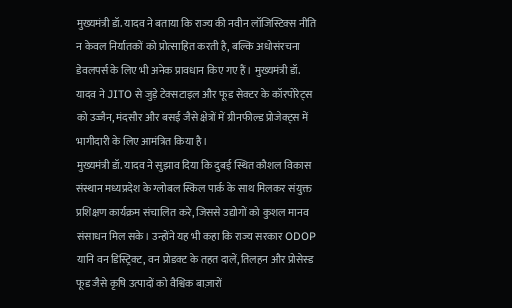मुख्यमंत्री डॉ. यादव ने बताया कि राज्य की नवीन लॉजिस्टिक्स नीति न केवल निर्यातकों को प्रोत्साहित करती है, बल्कि अधोसंरचना डेवलपर्स के लिए भी अनेक प्रावधान किए गए हैं। मुख्यमंत्री डॉ. यादव ने JITO से जुड़े टेक्सटाइल और फूड सेक्टर के कॉरपोरेट्स को उज्जैन, मंदसौर और बसई जैसे क्षेत्रों में ग्रीनफील्ड प्रोजेक्ट्स में भागीदारी के लिए आमंत्रित किया है।
मुख्यमंत्री डॉ. यादव ने सुझाव दिया कि दुबई स्थित कौशल विकास संस्थान मध्यप्रदेश के ग्लोबल स्किल पार्क के साथ मिलकर संयुक्त प्रशिक्षण कार्यक्रम संचालित करे, जिससे उद्योगों को कुशल मानव संसाधन मिल सके। उन्होंने यह भी कहा कि राज्य सरकार ODOP यानि वन डिस्ट्रिक्ट, वन प्रोडक्ट के तहत दालें, तिलहन और प्रोसेस्ड फूड जैसे कृषि उत्पादों को वैश्विक बाज़ारों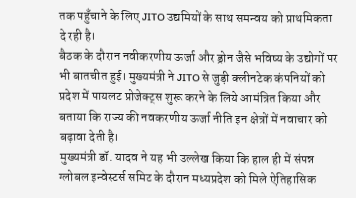तक पहुँचाने के लिए JITO उद्यमियों के साथ समन्वय को प्राथमिकता दे रही है।
बैठक के दौरान नवीकरणीय ऊर्जा और ड्रोन जैसे भविष्य के उद्योगों पर भी बातचीत हुई। मुख्यमंत्री ने JITO से जुड़ी क्लीनटेक कंपनियों को प्रदेश में पायलट प्रोजेक्ट्स शुरू करने के लिये आमंत्रित किया और बताया कि राज्य की नवकरणीय ऊर्जा नीति इन क्षेत्रों में नवाचार को बढ़ावा देती है।
मुख्यमंत्री डॉ. यादव ने यह भी उल्लेख किया कि हाल ही में संपन्न ग्लोबल इन्वेस्टर्स समिट के दौरान मध्यप्रदेश को मिले ऐतिहासिक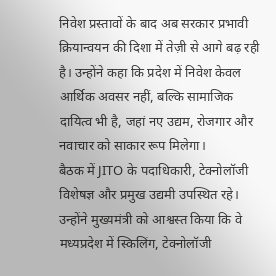निवेश प्रस्तावों के बाद अब सरकार प्रभावी क्रियान्वयन की दिशा में तेज़ी से आगे बढ़ रही है। उन्होंने कहा कि प्रदेश में निवेश केवल आर्थिक अवसर नहीं, बल्कि सामाजिक दायित्व भी है, जहां नए उद्यम, रोजगार और नवाचार को साकार रूप मिलेगा।
बैठक में JITO के पदाधिकारी, टेक्नोलॉजी विशेषज्ञ और प्रमुख उद्यमी उपस्थित रहे। उन्होंने मुख्यमंत्री को आश्वस्त किया कि वे मध्यप्रदेश में स्किलिंग, टेक्नोलॉजी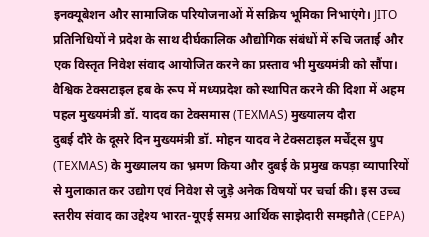इनक्यूबेशन और सामाजिक परियोजनाओं में सक्रिय भूमिका निभाएंगे। JITO प्रतिनिधियों ने प्रदेश के साथ दीर्घकालिक औद्योगिक संबंधों में रुचि जताई और एक विस्तृत निवेश संवाद आयोजित करने का प्रस्ताव भी मुख्यमंत्री को सौंपा।
वैश्विक टेक्सटाइल हब के रूप में मध्यप्रदेश को स्थापित करने की दिशा में अहम पहल मुख्यमंत्री डॉ. यादव का टेक्समास (TEXMAS) मुख्यालय दौरा
दुबई दौरे के दूसरे दिन मुख्यमंत्री डॉ. मोहन यादव ने टेक्सटाइल मर्चेंट्स ग्रुप (TEXMAS) के मुख्यालय का भ्रमण किया और दुबई के प्रमुख कपड़ा व्यापारियों से मुलाकात कर उद्योग एवं निवेश से जुड़े अनेक विषयों पर चर्चा की। इस उच्च स्तरीय संवाद का उद्देश्य भारत-यूएई समग्र आर्थिक साझेदारी समझौते (CEPA)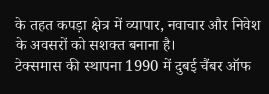के तहत कपड़ा क्षेत्र में व्यापार, नवाचार और निवेश के अवसरों को सशक्त बनाना है।
टेक्समास की स्थापना 1990 में दुबई चैंबर ऑफ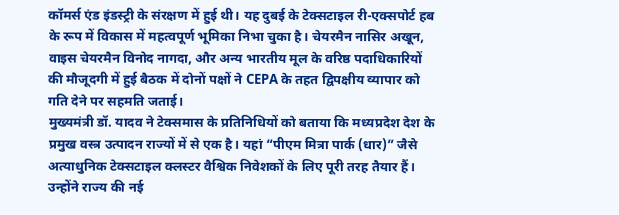कॉमर्स एंड इंडस्ट्री के संरक्षण में हुई थी। यह दुबई के टेक्सटाइल री-एक्सपोर्ट हब के रूप में विकास में महत्वपूर्ण भूमिका निभा चुका है। चेयरमैन नासिर अखून, वाइस चेयरमैन विनोद नागदा, और अन्य भारतीय मूल के वरिष्ठ पदाधिकारियों की मौजूदगी में हुई बैठक में दोनों पक्षों ने CEPA के तहत द्विपक्षीय व्यापार को गति देने पर सहमति जताई।
मुख्यमंत्री डॉ. यादव ने टेक्समास के प्रतिनिधियों को बताया कि मध्यप्रदेश देश के प्रमुख वस्त्र उत्पादन राज्यों में से एक है। यहां “पीएम मित्रा पार्क (धार)” जैसे अत्याधुनिक टेक्सटाइल क्लस्टर वैश्विक निवेशकों के लिए पूरी तरह तैयार हैं। उन्होंने राज्य की नई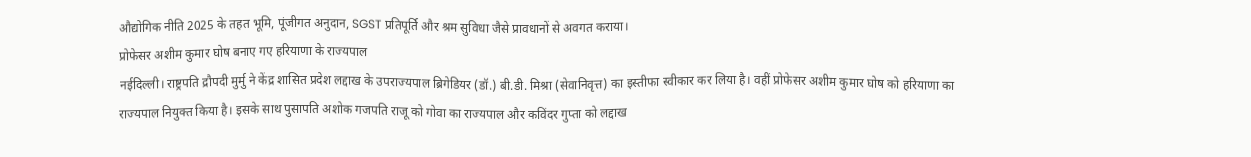औद्योगिक नीति 2025 के तहत भूमि, पूंजीगत अनुदान, SGST प्रतिपूर्ति और श्रम सुविधा जैसे प्रावधानों से अवगत कराया।
प्रोफेसर अशीम कुमार घोष बनाए गए हरियाणा के राज्यपाल
नईदिल्ली। राष्ट्रपति द्रौपदी मुर्मु ने केंद्र शासित प्रदेश लद्दाख के उपराज्यपाल ब्रिगेडियर (डॉ.) बी.डी. मिश्रा (सेवानिवृत्त) का इस्तीफा स्वीकार कर लिया है। वहीं प्रोफेसर अशीम कुमार घोष को हरियाणा का राज्यपाल नियुक्त किया है। इसके साथ पुसापति अशोक गजपति राजू को गोवा का राज्यपाल और कविंदर गुप्ता को लद्दाख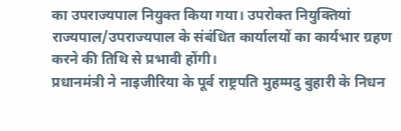का उपराज्यपाल नियुक्त किया गया। उपरोक्त नियुक्तियां राज्यपाल/उपराज्यपाल के संबंधित कार्यालयों का कार्यभार ग्रहण करने की तिथि से प्रभावी होंगी।
प्रधानमंत्री ने नाइजीरिया के पूर्व राष्ट्रपति मुहम्मदु बुहारी के निधन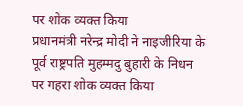पर शोक व्यक्त किया
प्रधानमंत्री नरेन्द्र मोदी ने नाइजीरिया के पूर्व राष्ट्रपति मुहम्मदु बुहारी के निधन पर गहरा शोक व्यक्त किया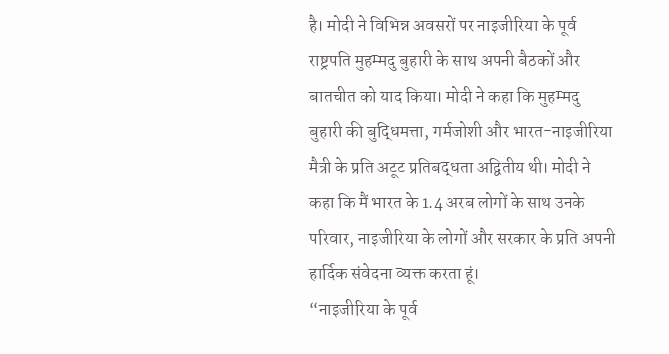है। मोदी ने विभिन्न अवसरों पर नाइजीरिया के पूर्व राष्ट्रपति मुहम्मदु बुहारी के साथ अपनी बैठकों और बातचीत को याद किया। मोदी ने कहा कि मुहम्मदु बुहारी की बुद्धिमत्ता, गर्मजोशी और भारत-नाइजीरिया मैत्री के प्रति अटूट प्रतिबद्धता अद्वितीय थी। मोदी ने कहा कि मैं भारत के 1.4 अरब लोगों के साथ उनके परिवार, नाइजीरिया के लोगों और सरकार के प्रति अपनी हार्दिक संवेदना व्यक्त करता हूं।
“नाइजीरिया के पूर्व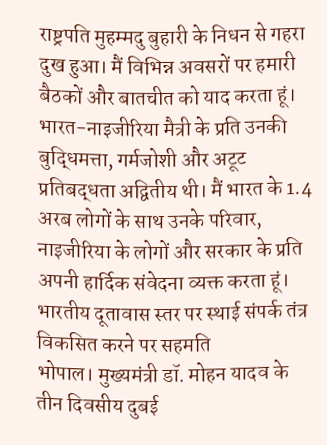राष्ट्रपति मुहम्मदु बुहारी के निधन से गहरा दुख हुआ। मैं विभिन्न अवसरों पर हमारी बैठकों और बातचीत को याद करता हूं। भारत-नाइजीरिया मैत्री के प्रति उनकी बुद्धिमत्ता, गर्मजोशी और अटूट प्रतिबद्धता अद्वितीय थी। मैं भारत के 1.4 अरब लोगों के साथ उनके परिवार, नाइजीरिया के लोगों और सरकार के प्रति अपनी हार्दिक संवेदना व्यक्त करता हूं।
भारतीय दूतावास स्तर पर स्थाई संपर्क तंत्र विकसित करने पर सहमति
भोपाल। मुख्यमंत्री डॉ. मोहन यादव के तीन दिवसीय दुबई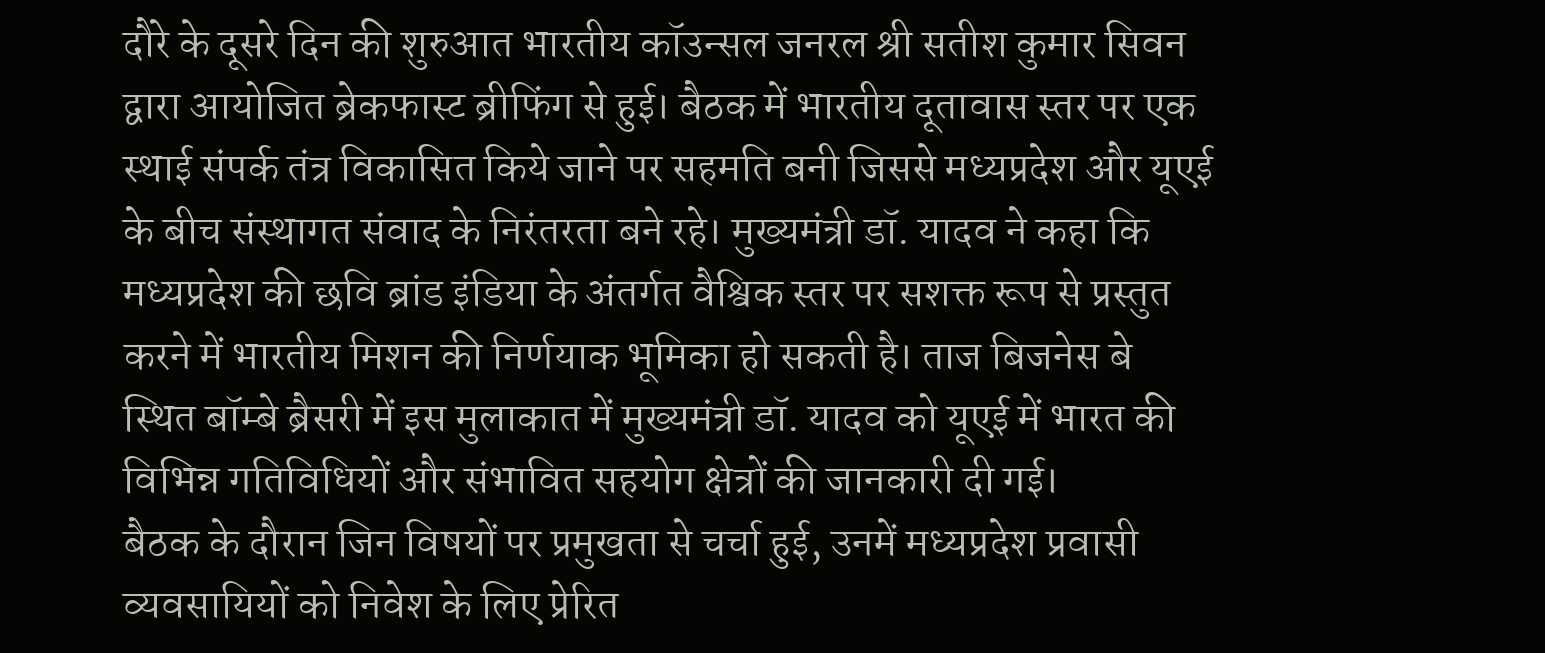दौरे के दूसरे दिन की शुरुआत भारतीय कॉउन्सल जनरल श्री सतीश कुमार सिवन द्वारा आयोजित ब्रेकफास्ट ब्रीफिंग से हुई। बैठक में भारतीय दूतावास स्तर पर एक स्थाई संपर्क तंत्र विकासित किये जाने पर सहमति बनी जिससे मध्यप्रदेश और यूएई के बीच संस्थागत संवाद के निरंतरता बने रहे। मुख्यमंत्री डॉ. यादव ने कहा कि मध्यप्रदेश की छवि ब्रांड इंडिया के अंतर्गत वैश्विक स्तर पर सशक्त रूप से प्रस्तुत करने में भारतीय मिशन की निर्णयाक भूमिका हो सकती है। ताज बिजनेस बे स्थित बॉम्बे ब्रैसरी में इस मुलाकात में मुख्यमंत्री डॉ. यादव को यूएई में भारत की विभिन्न गतिविधियों और संभावित सहयोग क्षेत्रों की जानकारी दी गई।
बैठक के दौरान जिन विषयों पर प्रमुखता से चर्चा हुई, उनमें मध्यप्रदेश प्रवासी व्यवसायियों को निवेश के लिए प्रेरित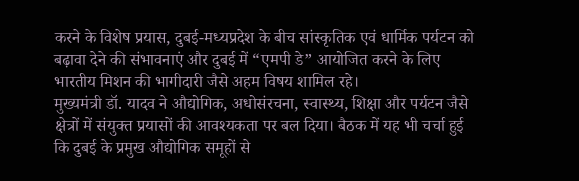करने के विशेष प्रयास, दुबई-मध्यप्रदेश के बीच सांस्कृतिक एवं धार्मिक पर्यटन को बढ़ावा देने की संभावनाएं और दुबई में “एमपी डे” आयोजित करने के लिए भारतीय मिशन की भागीदारी जैसे अहम विषय शामिल रहे।
मुख्यमंत्री डॉ. यादव ने औद्योगिक, अधोसंरचना, स्वास्थ्य, शिक्षा और पर्यटन जैसे क्षेत्रों में संयुक्त प्रयासों की आवश्यकता पर बल दिया। बैठक में यह भी चर्चा हुई कि दुबई के प्रमुख औद्योगिक समूहों से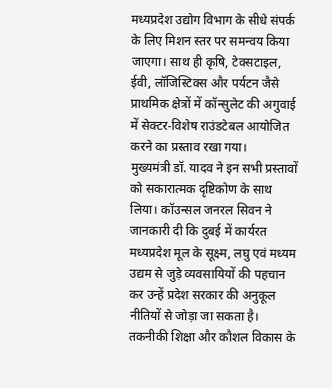मध्यप्रदेश उद्योग विभाग के सीधे संपर्क के लिए मिशन स्तर पर समन्वय किया जाएगा। साथ ही कृषि, टेक्सटाइल, ईवी, लॉजिस्टिक्स और पर्यटन जैसे प्राथमिक क्षेत्रों में कॉन्सुलेट की अगुवाई में सेक्टर-विशेष राउंडटेबल आयोजित करने का प्रस्ताव रखा गया।
मुख्यमंत्री डॉ. यादव ने इन सभी प्रस्तावों को सकारात्मक दृष्टिकोण के साथ लिया। कॉउन्सल जनरल सिवन ने जानकारी दी कि दुबई में कार्यरत मध्यप्रदेश मूल के सूक्ष्म, लघु एवं मध्यम उद्यम से जुड़े व्यवसायियों की पहचान कर उन्हें प्रदेश सरकार की अनुकूल नीतियों से जोड़ा जा सकता है। तकनीकी शिक्षा और कौशल विकास के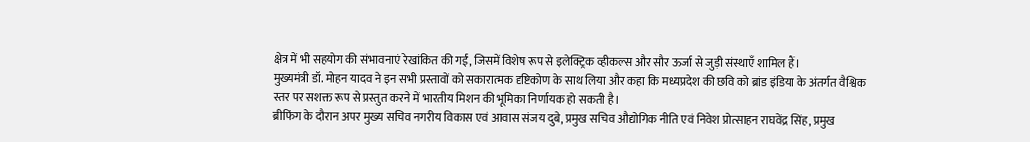क्षेत्र में भी सहयोग की संभावनाएं रेखांकित की गईं, जिसमें विशेष रूप से इलेक्ट्रिक व्हीकल्स और सौर ऊर्जा से जुड़ी संस्थाएँ शामिल हैं।
मुख्यमंत्री डॉ. मोहन यादव ने इन सभी प्रस्तावों को सकारात्मक दृष्टिकोण के साथ लिया और कहा कि मध्यप्रदेश की छवि को ब्रांड इंडिया के अंतर्गत वैश्विक स्तर पर सशक्त रूप से प्रस्तुत करने में भारतीय मिशन की भूमिका निर्णायक हो सकती है।
ब्रीफिंग के दौरान अपर मुख्य सचिव नगरीय विकास एवं आवास संजय दुबे, प्रमुख सचिव औद्योगिक नीति एवं निवेश प्रोत्साहन राघवेंद्र सिंह, प्रमुख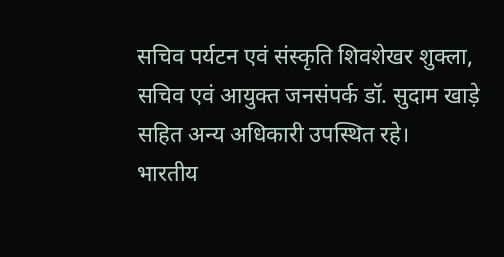सचिव पर्यटन एवं संस्कृति शिवशेखर शुक्ला, सचिव एवं आयुक्त जनसंपर्क डॉ. सुदाम खाड़े सहित अन्य अधिकारी उपस्थित रहे।
भारतीय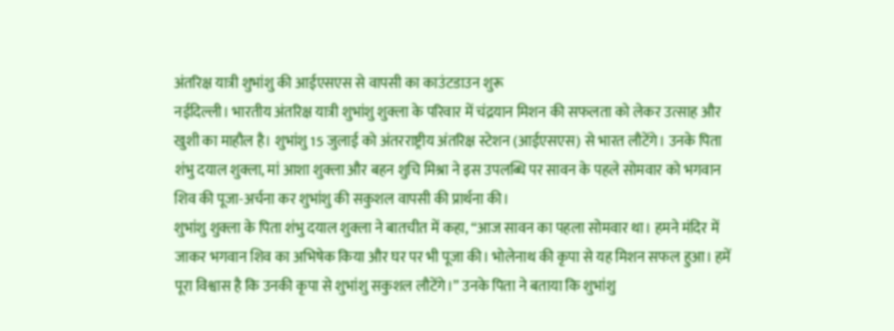अंतरिक्ष यात्री शुभांशु की आईएसएस से वापसी का काउंटडाउन शुरू
नईदिल्ली। भारतीय अंतरिक्ष यात्री शुभांशु शुक्ला के परिवार में चंद्रयान मिशन की सफलता को लेकर उत्साह और खुशी का माहौल है। शुभांशु 15 जुलाई को अंतरराष्ट्रीय अंतरिक्ष स्टेशन (आईएसएस) से भारत लौटेंगे। उनके पिता शंभु दयाल शुक्ला, मां आशा शुक्ला और बहन शुचि मिश्रा ने इस उपलब्धि पर सावन के पहले सोमवार को भगवान शिव की पूजा-अर्चना कर शुभांशु की सकुशल वापसी की प्रार्थना की।
शुभांशु शुक्ला के पिता शंभु दयाल शुक्ला ने बातचीत में कहा, “आज सावन का पहला सोमवार था। हमने मंदिर में जाकर भगवान शिव का अभिषेक किया और घर पर भी पूजा की। भोलेनाथ की कृपा से यह मिशन सफल हुआ। हमें पूरा विश्वास है कि उनकी कृपा से शुभांशु सकुशल लौटेंगे।” उनके पिता ने बताया कि शुभांशु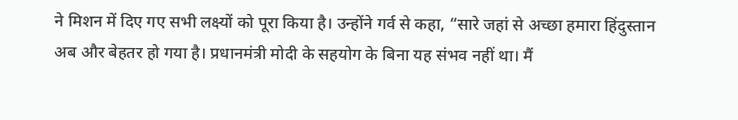ने मिशन में दिए गए सभी लक्ष्यों को पूरा किया है। उन्होंने गर्व से कहा, “सारे जहां से अच्छा हमारा हिंदुस्तान अब और बेहतर हो गया है। प्रधानमंत्री मोदी के सहयोग के बिना यह संभव नहीं था। मैं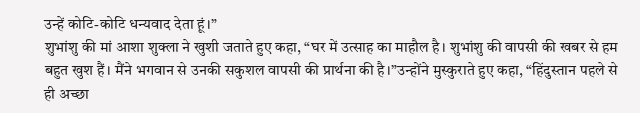उन्हें कोटि-कोटि धन्यवाद देता हूं।”
शुभांशु की मां आशा शुक्ला ने खुशी जताते हुए कहा, “घर में उत्साह का माहौल है। शुभांशु की वापसी की खबर से हम बहुत खुश हैं। मैंने भगवान से उनकी सकुशल वापसी की प्रार्थना की है।”उन्होंने मुस्कुराते हुए कहा, “हिंदुस्तान पहले से ही अच्छा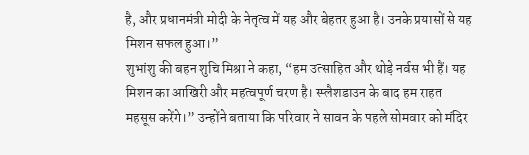है, और प्रधानमंत्री मोदी के नेतृत्व में यह और बेहतर हुआ है। उनके प्रयासों से यह मिशन सफल हुआ।”
शुभांशु की बहन शुचि मिश्रा ने कहा, “हम उत्साहित और थोड़े नर्वस भी हैं। यह मिशन का आखिरी और महत्वपूर्ण चरण है। स्प्लैशडाउन के बाद हम राहत महसूस करेंगे।” उन्होंने बताया कि परिवार ने सावन के पहले सोमवार को मंदिर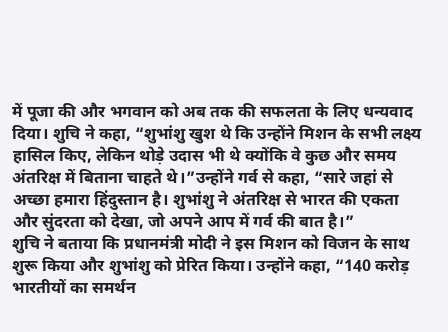में पूजा की और भगवान को अब तक की सफलता के लिए धन्यवाद दिया। शुचि ने कहा, “शुभांशु खुश थे कि उन्होंने मिशन के सभी लक्ष्य हासिल किए, लेकिन थोड़े उदास भी थे क्योंकि वे कुछ और समय अंतरिक्ष में बिताना चाहते थे।”उन्होंने गर्व से कहा, “सारे जहां से अच्छा हमारा हिंदुस्तान है। शुभांशु ने अंतरिक्ष से भारत की एकता और सुंदरता को देखा, जो अपने आप में गर्व की बात है।”
शुचि ने बताया कि प्रधानमंत्री मोदी ने इस मिशन को विजन के साथ शुरू किया और शुभांशु को प्रेरित किया। उन्होंने कहा, “140 करोड़ भारतीयों का समर्थन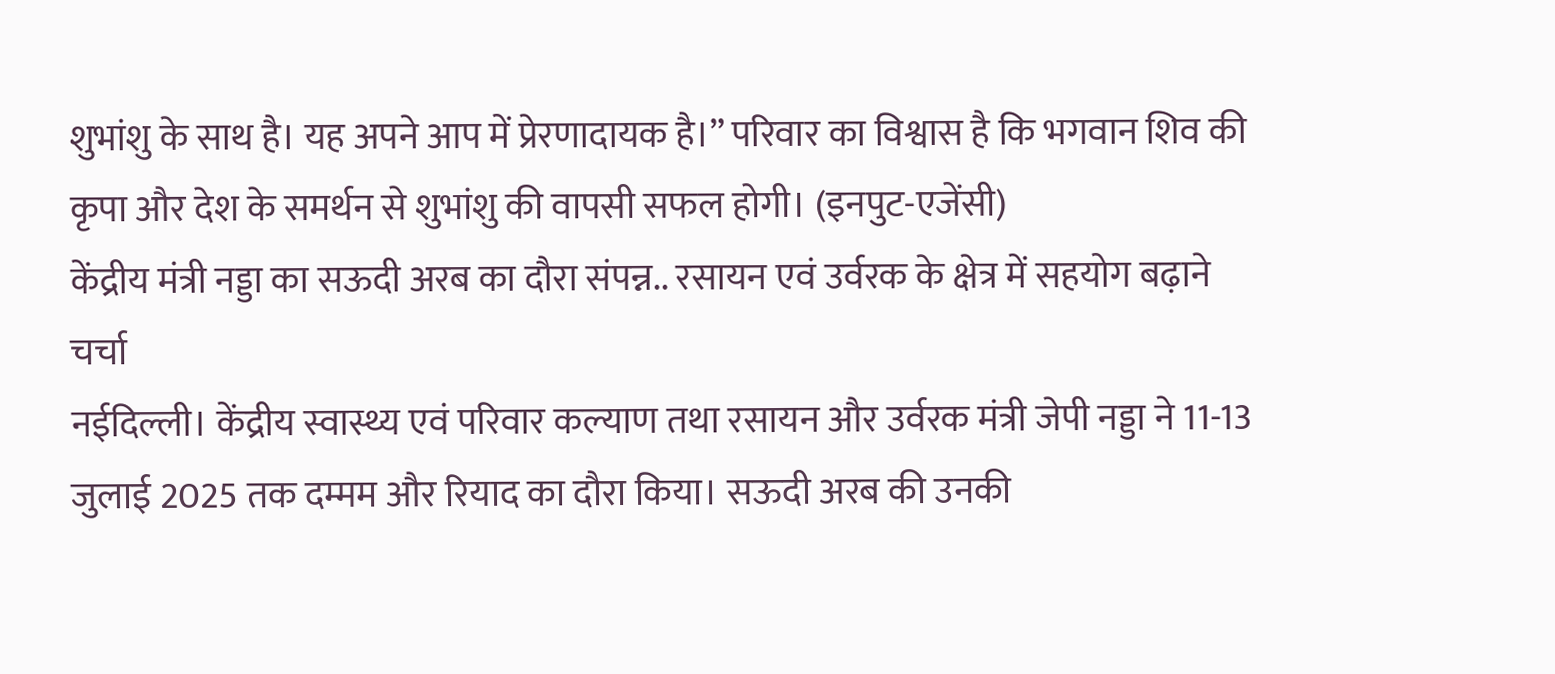शुभांशु के साथ है। यह अपने आप में प्रेरणादायक है।” परिवार का विश्वास है कि भगवान शिव की कृपा और देश के समर्थन से शुभांशु की वापसी सफल होगी। (इनपुट-एजेंसी)
केंद्रीय मंत्री नड्डा का सऊदी अरब का दौरा संपन्न.. रसायन एवं उर्वरक के क्षेत्र में सहयोग बढ़ाने चर्चा
नईदिल्ली। केंद्रीय स्वास्थ्य एवं परिवार कल्याण तथा रसायन और उर्वरक मंत्री जेपी नड्डा ने 11-13 जुलाई 2025 तक दम्मम और रियाद का दौरा किया। सऊदी अरब की उनकी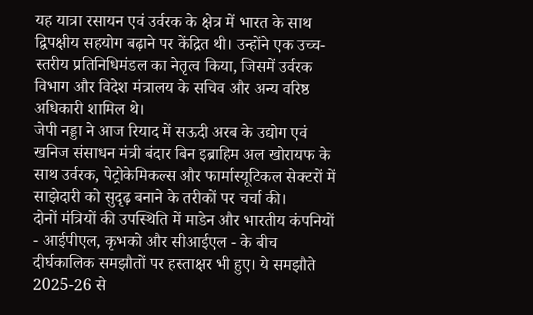यह यात्रा रसायन एवं उर्वरक के क्षेत्र में भारत के साथ द्विपक्षीय सहयोग बढ़ाने पर केंद्रित थी। उन्होंने एक उच्च-स्तरीय प्रतिनिधिमंडल का नेतृत्व किया, जिसमें उर्वरक विभाग और विदेश मंत्रालय के सचिव और अन्य वरिष्ठ अधिकारी शामिल थे।
जेपी नड्डा ने आज रियाद में सऊदी अरब के उद्योग एवं खनिज संसाधन मंत्री बंदार बिन इब्राहिम अल खोरायफ के साथ उर्वरक, पेट्रोकेमिकल्स और फार्मास्यूटिकल सेक्टरों में साझेदारी को सुदृढ़ बनाने के तरीकों पर चर्चा की।
दोनों मंत्रियों की उपस्थिति में माडेन और भारतीय कंपनियों - आईपीएल, कृभको और सीआईएल - के बीच दीर्घकालिक समझौतों पर हस्ताक्षर भी हुए। ये समझौते 2025-26 से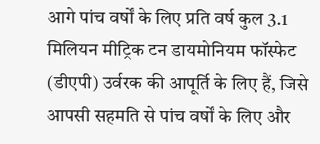आगे पांच वर्षों के लिए प्रति वर्ष कुल 3.1 मिलियन मीट्रिक टन डायमोनियम फॉस्फेट (डीएपी) उर्वरक की आपूर्ति के लिए हैं, जिसे आपसी सहमति से पांच वर्षों के लिए और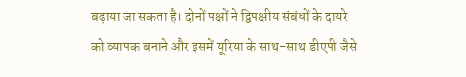बढ़ाया जा सकता है। दोनों पक्षों ने द्विपक्षीय संबंधों के दायरे को व्यापक बनाने और इसमें यूरिया के साथ-साथ डीएपी जैसे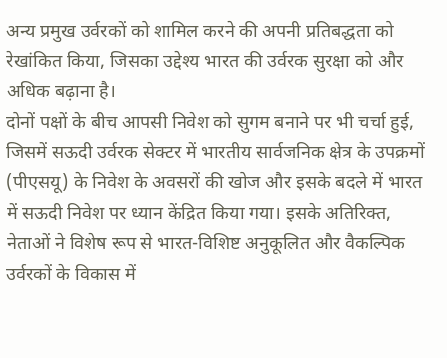अन्य प्रमुख उर्वरकों को शामिल करने की अपनी प्रतिबद्धता को रेखांकित किया, जिसका उद्देश्य भारत की उर्वरक सुरक्षा को और अधिक बढ़ाना है।
दोनों पक्षों के बीच आपसी निवेश को सुगम बनाने पर भी चर्चा हुई, जिसमें सऊदी उर्वरक सेक्टर में भारतीय सार्वजनिक क्षेत्र के उपक्रमों (पीएसयू) के निवेश के अवसरों की खोज और इसके बदले में भारत में सऊदी निवेश पर ध्यान केंद्रित किया गया। इसके अतिरिक्त, नेताओं ने विशेष रूप से भारत-विशिष्ट अनुकूलित और वैकल्पिक उर्वरकों के विकास में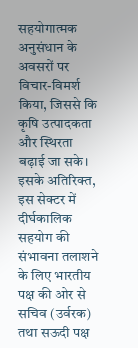सहयोगात्मक अनुसंधान के अवसरों पर विचार-विमर्श किया, जिससे कि कृषि उत्पादकता और स्थिरता बढ़ाई जा सके।
इसके अतिरिक्त, इस सेक्टर में दीर्घकालिक सहयोग की संभावना तलाशने के लिए भारतीय पक्ष की ओर से सचिव (उर्वरक) तथा सऊदी पक्ष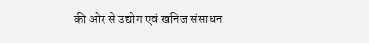की ओर से उद्योग एवं खनिज संसाधन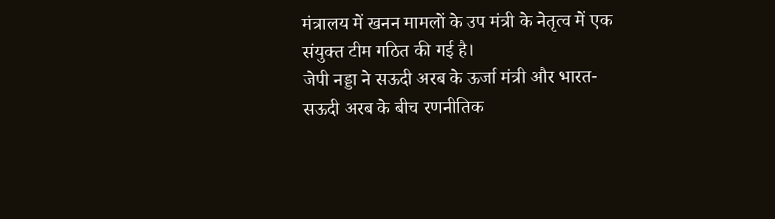मंत्रालय में खनन मामलों के उप मंत्री के नेतृत्व में एक संयुक्त टीम गठित की गई है।
जेपी नड्डा ने सऊदी अरब के ऊर्जा मंत्री और भारत-सऊदी अरब के बीच रणनीतिक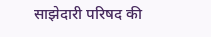साझेदारी परिषद की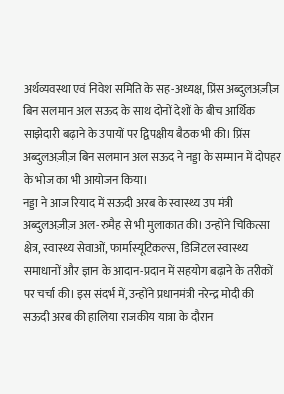अर्थव्यवस्था एवं निवेश समिति के सह-अध्यक्ष, प्रिंस अब्दुलअज़ीज़ बिन सलमान अल सऊद के साथ दोनों देशों के बीच आर्थिक साझेदारी बढ़ाने के उपायों पर द्विपक्षीय बैठक भी की। प्रिंस अब्दुलअज़ीज़ बिन सलमान अल सऊद ने नड्डा के सम्मान में दोपहर के भोज का भी आयोजन किया।
नड्डा ने आज रियाद में सऊदी अरब के स्वास्थ्य उप मंत्री अब्दुलअज़ीज़ अल-रुमैह से भी मुलाकात की। उन्होंने चिकित्सा क्षेत्र, स्वास्थ्य सेवाओं, फार्मास्यूटिकल्स, डिजिटल स्वास्थ्य समाधानों और ज्ञान के आदान-प्रदान में सहयोग बढ़ाने के तरीकों पर चर्चा की। इस संदर्भ में, उन्होंने प्रधानमंत्री नरेन्द्र मोदी की सऊदी अरब की हालिया राजकीय यात्रा के दौरान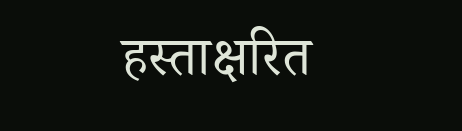हस्ताक्षरित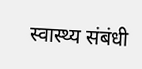स्वास्थ्य संबंधी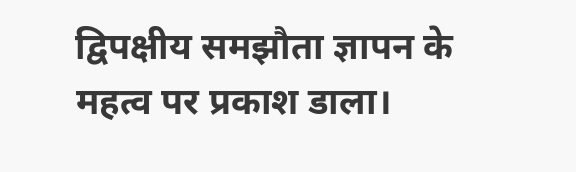द्विपक्षीय समझौता ज्ञापन के महत्व पर प्रकाश डाला।